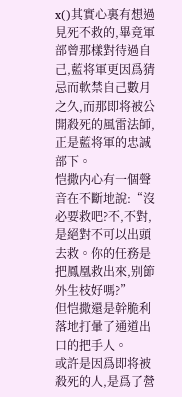x()其實心裏有想過見死不救的,畢竟軍部曾那樣對待過自己,藍将軍更因爲猜忌而軟禁自己數月之久,而那即将被公開殺死的風雷法師,正是藍将軍的忠誠部下。
恺撒内心有一個聲音在不斷地說:“沒必要救吧?不,不對,是絕對不可以出頭去救。你的任務是把鳳凰救出來,别節外生枝好嗎?”
但恺撒還是幹脆利落地打暈了通道出口的把手人。
或許是因爲即将被殺死的人,是爲了營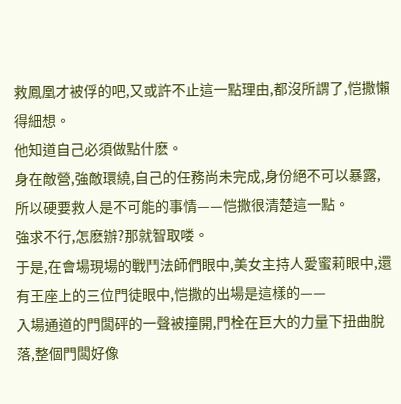救鳳凰才被俘的吧,又或許不止這一點理由,都沒所謂了,恺撒懶得細想。
他知道自己必須做點什麽。
身在敵營,強敵環繞,自己的任務尚未完成,身份絕不可以暴露,所以硬要救人是不可能的事情——恺撒很清楚這一點。
強求不行,怎麽辦?那就智取喽。
于是,在會場現場的戰鬥法師們眼中,美女主持人愛蜜莉眼中,還有王座上的三位門徒眼中,恺撒的出場是這樣的——
入場通道的門闆砰的一聲被撞開,門栓在巨大的力量下扭曲脫落,整個門闆好像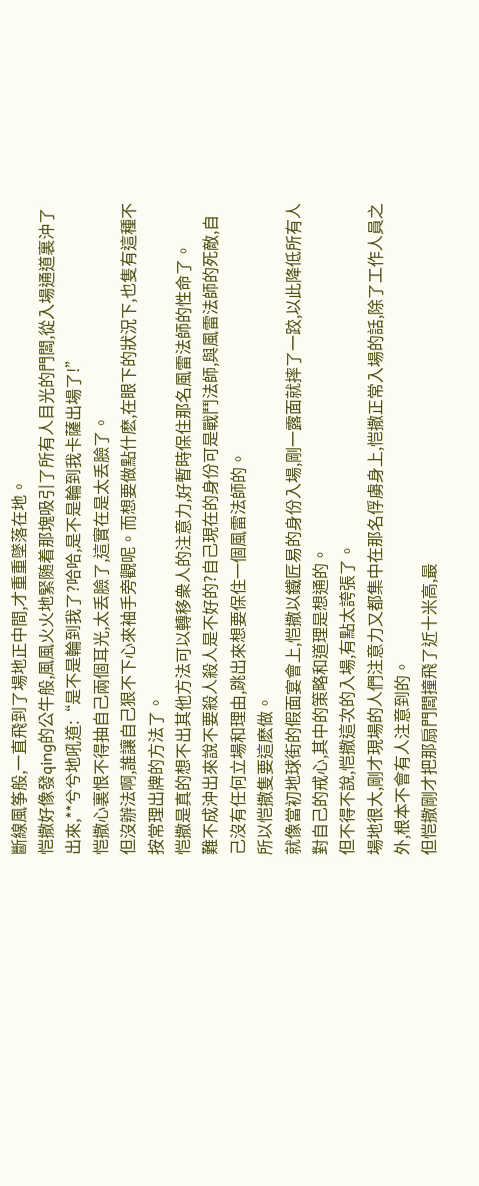斷線風筝般,一直飛到了場地正中間,才重重墜落在地。
恺撒好像發qing的公牛般,風風火火地緊随着那塊吸引了所有人目光的門闆,從入場通道裏沖了出來,**兮兮地吼道:“是不是輪到我了?哈哈,是不是輪到我卡薩出場了!”
恺撒心裏恨不得抽自己兩個耳光,太丢臉了,這實在是太丢臉了。
但沒辦法啊,誰讓自己狠不下心來袖手旁觀呢。而想要做點什麽,在眼下的狀況下,也隻有這種不按常理出牌的方法了。
恺撒是真的想不出其他方法可以轉移衆人的注意力,好暫時保住那名風雷法師的性命了。
難不成沖出來說不要殺人殺人是不好的?自己現在的身份可是戰鬥法師,與風雷法師的死敵,自己沒有任何立場和理由,跳出來想要保住一個風雷法師的。
所以恺撒隻要這麽做。
就像當初地球街的假面宴會上,恺撒以鐵匠易的身份入場,剛一露面就摔了一跤,以此降低所有人對自己的戒心,其中的策略和道理是想通的。
但不得不說,恺撒這次的入場,有點太誇張了。
場地很大,剛才現場的人們注意力又都集中在那名俘虜身上,恺撒正常入場的話,除了工作人員之外,根本不會有人注意到的。
但恺撒剛才把那扇門闆撞飛了近十米高,最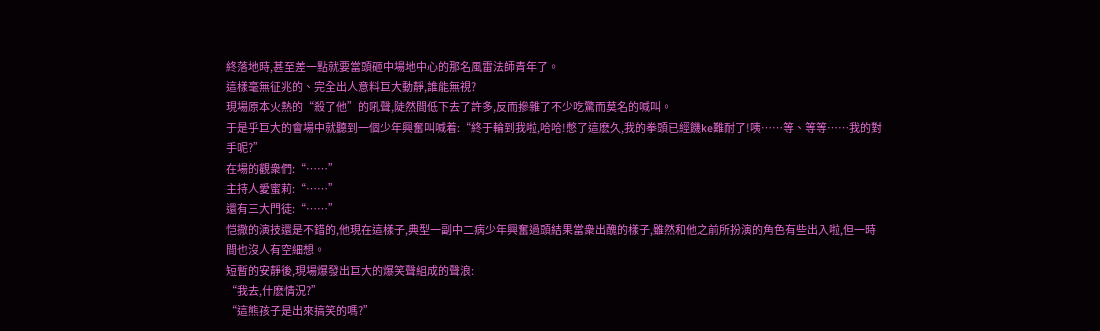終落地時,甚至差一點就要當頭砸中場地中心的那名風雷法師青年了。
這樣毫無征兆的、完全出人意料巨大動靜,誰能無視?
現場原本火熱的“殺了他”的吼聲,陡然間低下去了許多,反而摻雜了不少吃驚而莫名的喊叫。
于是乎巨大的會場中就聽到一個少年興奮叫喊着:“終于輪到我啦,哈哈!憋了這麽久,我的拳頭已經饑ke難耐了!咦……等、等等……我的對手呢?”
在場的觀衆們:“……”
主持人愛蜜莉:“……”
還有三大門徒:“……”
恺撒的演技還是不錯的,他現在這樣子,典型一副中二病少年興奮過頭結果當衆出醜的樣子,雖然和他之前所扮演的角色有些出入啦,但一時間也沒人有空細想。
短暫的安靜後,現場爆發出巨大的爆笑聲組成的聲浪:
“我去,什麽情況?”
“這熊孩子是出來搞笑的嗎?”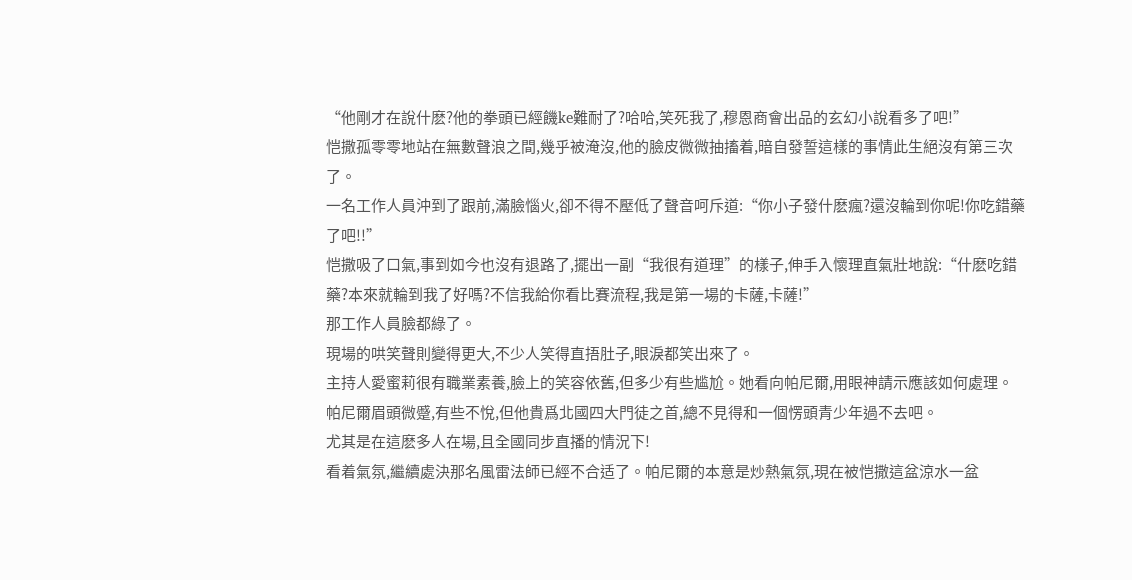“他剛才在說什麽?他的拳頭已經饑ke難耐了?哈哈,笑死我了,穆恩商會出品的玄幻小說看多了吧!”
恺撒孤零零地站在無數聲浪之間,幾乎被淹沒,他的臉皮微微抽搐着,暗自發誓這樣的事情此生絕沒有第三次了。
一名工作人員沖到了跟前,滿臉惱火,卻不得不壓低了聲音呵斥道:“你小子發什麽瘋?還沒輪到你呢!你吃錯藥了吧!!”
恺撒吸了口氣,事到如今也沒有退路了,擺出一副“我很有道理”的樣子,伸手入懷理直氣壯地說:“什麽吃錯藥?本來就輪到我了好嗎?不信我給你看比賽流程,我是第一場的卡薩,卡薩!”
那工作人員臉都綠了。
現場的哄笑聲則變得更大,不少人笑得直捂肚子,眼淚都笑出來了。
主持人愛蜜莉很有職業素養,臉上的笑容依舊,但多少有些尴尬。她看向帕尼爾,用眼神請示應該如何處理。
帕尼爾眉頭微蹙,有些不悅,但他貴爲北國四大門徒之首,總不見得和一個愣頭青少年過不去吧。
尤其是在這麽多人在場,且全國同步直播的情況下!
看着氣氛,繼續處決那名風雷法師已經不合适了。帕尼爾的本意是炒熱氣氛,現在被恺撒這盆涼水一盆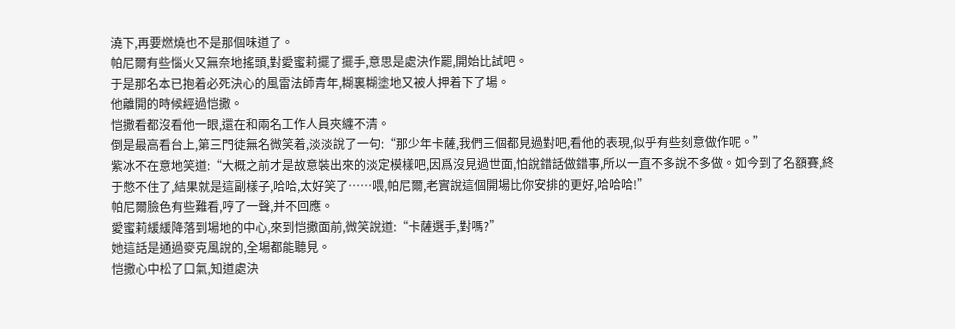澆下,再要燃燒也不是那個味道了。
帕尼爾有些惱火又無奈地搖頭,對愛蜜莉擺了擺手,意思是處決作罷,開始比試吧。
于是那名本已抱着必死決心的風雷法師青年,糊裏糊塗地又被人押着下了場。
他離開的時候經過恺撒。
恺撒看都沒看他一眼,還在和兩名工作人員夾纏不清。
倒是最高看台上,第三門徒無名微笑着,淡淡說了一句:“那少年卡薩,我們三個都見過對吧,看他的表現,似乎有些刻意做作呢。”
紫冰不在意地笑道:“大概之前才是故意裝出來的淡定模樣吧,因爲沒見過世面,怕說錯話做錯事,所以一直不多說不多做。如今到了名額賽,終于憋不住了,結果就是這副樣子,哈哈,太好笑了……喂,帕尼爾,老實說這個開場比你安排的更好,哈哈哈!”
帕尼爾臉色有些難看,哼了一聲,并不回應。
愛蜜莉緩緩降落到場地的中心,來到恺撒面前,微笑說道:“卡薩選手,對嗎?”
她這話是通過麥克風說的,全場都能聽見。
恺撒心中松了口氣,知道處決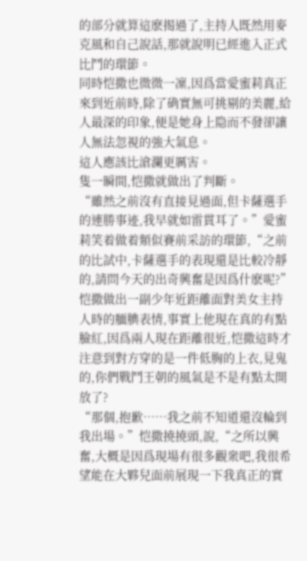的部分就算這麽揭過了,主持人既然用麥克風和自己說話,那就說明已經進入正式比鬥的環節。
同時恺撒也微微一凜,因爲當愛蜜莉真正來到近前時,除了确實無可挑剔的美麗,給人最深的印象,便是她身上隐而不發卻讓人無法忽視的強大氣息。
這人應該比滄瀾更厲害。
隻一瞬間,恺撒就做出了判斷。
“雖然之前沒有直接見過面,但卡薩選手的連勝事迹,我早就如雷貫耳了。”愛蜜莉笑着做着類似賽前采訪的環節,“之前的比試中,卡薩選手的表現還是比較冷靜的,請問今天的出奇興奮是因爲什麽呢?”
恺撒做出一副少年近距離面對美女主持人時的腼腆表情,事實上他現在真的有點臉紅,因爲兩人現在距離很近,恺撒這時才注意到對方穿的是一件低胸的上衣,見鬼的,你們戰鬥王朝的風氣是不是有點太開放了?
“那個,抱歉……我之前不知道還沒輪到我出場。”恺撒撓撓頭,說,“之所以興奮,大概是因爲現場有很多觀衆吧,我很希望能在大夥兒面前展現一下我真正的實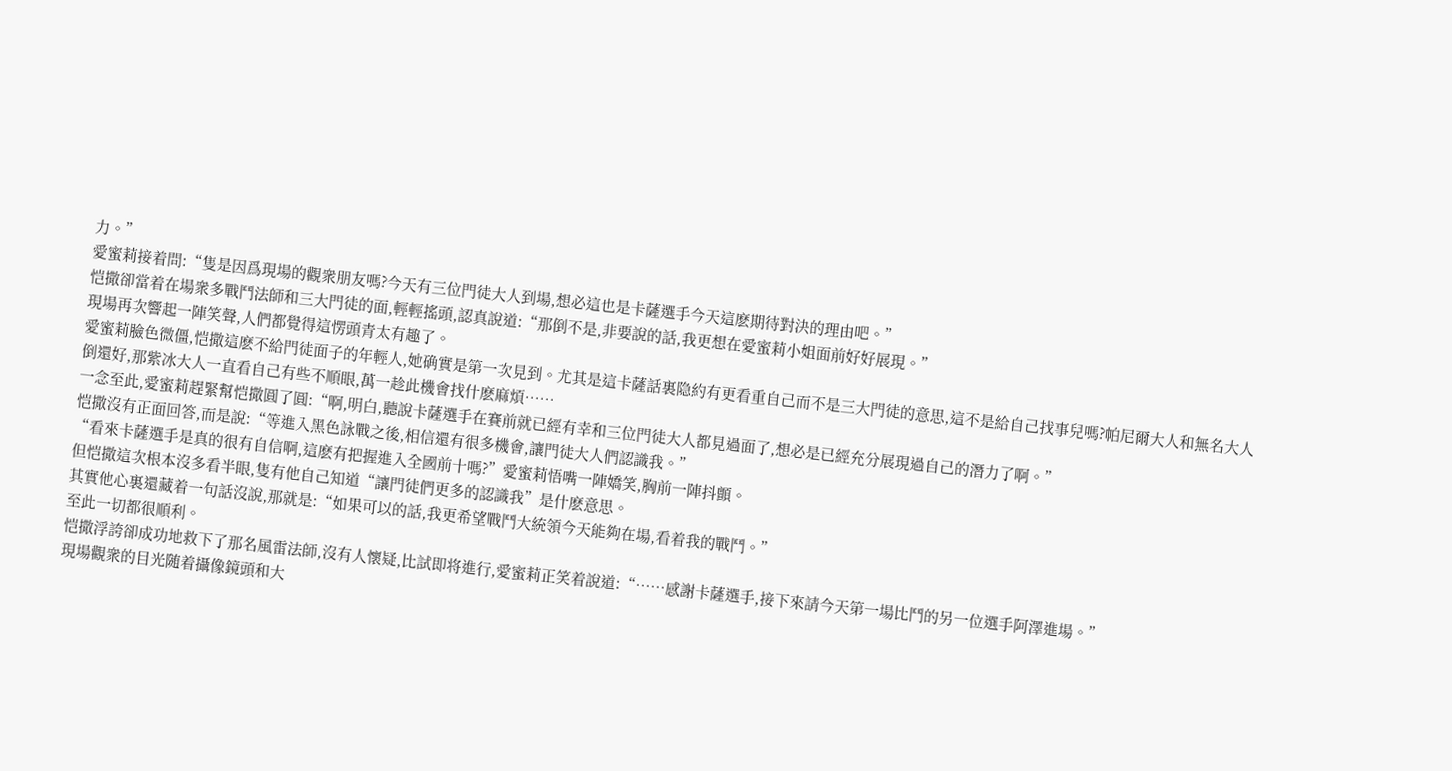力。”
愛蜜莉接着問:“隻是因爲現場的觀衆朋友嗎?今天有三位門徒大人到場,想必這也是卡薩選手今天這麽期待對決的理由吧。”
恺撒卻當着在場衆多戰鬥法師和三大門徒的面,輕輕搖頭,認真說道:“那倒不是,非要說的話,我更想在愛蜜莉小姐面前好好展現。”
現場再次響起一陣笑聲,人們都覺得這愣頭青太有趣了。
愛蜜莉臉色微僵,恺撒這麽不給門徒面子的年輕人,她确實是第一次見到。尤其是這卡薩話裏隐約有更看重自己而不是三大門徒的意思,這不是給自己找事兒嗎?帕尼爾大人和無名大人倒還好,那紫冰大人一直看自己有些不順眼,萬一趁此機會找什麽麻煩……
一念至此,愛蜜莉趕緊幫恺撒圓了圓:“啊,明白,聽說卡薩選手在賽前就已經有幸和三位門徒大人都見過面了,想必是已經充分展現過自己的潛力了啊。”
恺撒沒有正面回答,而是說:“等進入黑色詠戰之後,相信還有很多機會,讓門徒大人們認識我。”
“看來卡薩選手是真的很有自信啊,這麽有把握進入全國前十嗎?”愛蜜莉悟嘴一陣嬌笑,胸前一陣抖顫。
但恺撒這次根本沒多看半眼,隻有他自己知道“讓門徒們更多的認識我”是什麽意思。
其實他心裏還藏着一句話沒說,那就是:“如果可以的話,我更希望戰鬥大統領今天能夠在場,看着我的戰鬥。”
至此一切都很順利。
恺撒浮誇卻成功地救下了那名風雷法師,沒有人懷疑,比試即将進行,愛蜜莉正笑着說道:“……感謝卡薩選手,接下來請今天第一場比鬥的另一位選手阿澤進場。”
現場觀衆的目光随着攝像鏡頭和大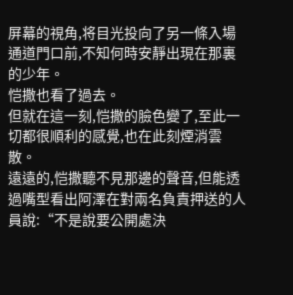屏幕的視角,将目光投向了另一條入場通道門口前,不知何時安靜出現在那裏的少年。
恺撒也看了過去。
但就在這一刻,恺撒的臉色變了,至此一切都很順利的感覺,也在此刻煙消雲散。
遠遠的,恺撒聽不見那邊的聲音,但能透過嘴型看出阿澤在對兩名負責押送的人員說:“不是說要公開處決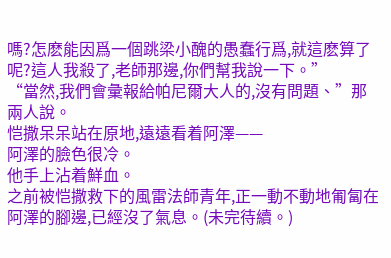嗎?怎麽能因爲一個跳梁小醜的愚蠢行爲,就這麽算了呢?這人我殺了,老師那邊,你們幫我說一下。”
“當然,我們會彙報給帕尼爾大人的,沒有問題、”那兩人說。
恺撒呆呆站在原地,遠遠看着阿澤——
阿澤的臉色很冷。
他手上沾着鮮血。
之前被恺撒救下的風雷法師青年,正一動不動地匍匐在阿澤的腳邊,已經沒了氣息。(未完待續。)